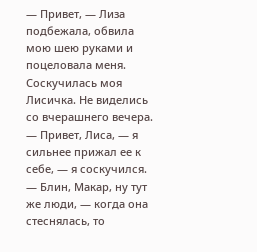— Привет, — Лиза подбежала, обвила мою шею руками и поцеловала меня. Соскучилась моя Лисичка. Не виделись со вчерашнего вечера.
— Привет, Лиса, — я сильнее прижал ее к себе, — я соскучился.
— Блин, Макар, ну тут же люди, — когда она стеснялась, то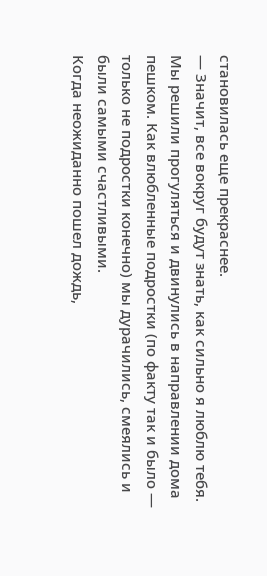становилась еще прекраснее.
— Значит, все вокруг будут знать, как сильно я люблю тебя.
Мы решили прогуляться и двинулись в направлении дома пешком. Как влюбленные подростки (по факту так и было — только не подростки конечно) мы дурачились, смеялись и были самыми счастливыми.
Когда неожиданно пошел дождь,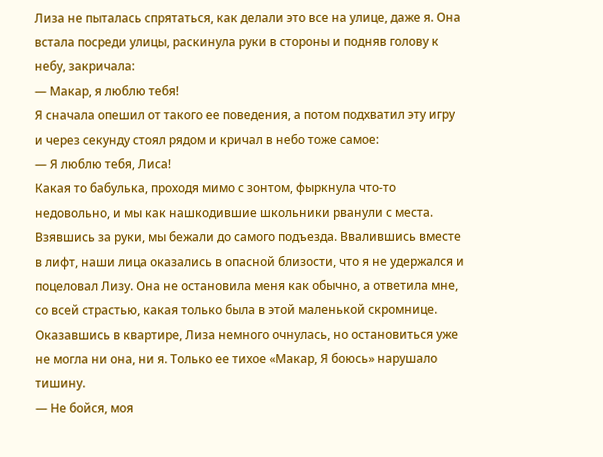Лиза не пыталась спрятаться, как делали это все на улице, даже я. Она встала посреди улицы, раскинула руки в стороны и подняв голову к небу, закричала:
— Макар, я люблю тебя!
Я сначала опешил от такого ее поведения, а потом подхватил эту игру и через секунду стоял рядом и кричал в небо тоже самое:
— Я люблю тебя, Лиса!
Какая то бабулька, проходя мимо с зонтом, фыркнула что-то недовольно, и мы как нашкодившие школьники рванули с места.
Взявшись за руки, мы бежали до самого подъезда. Ввалившись вместе в лифт, наши лица оказались в опасной близости, что я не удержался и поцеловал Лизу. Она не остановила меня как обычно, а ответила мне, со всей страстью, какая только была в этой маленькой скромнице.
Оказавшись в квартире, Лиза немного очнулась, но остановиться уже не могла ни она, ни я. Только ее тихое «Макар, Я боюсь» нарушало тишину.
— Не бойся, моя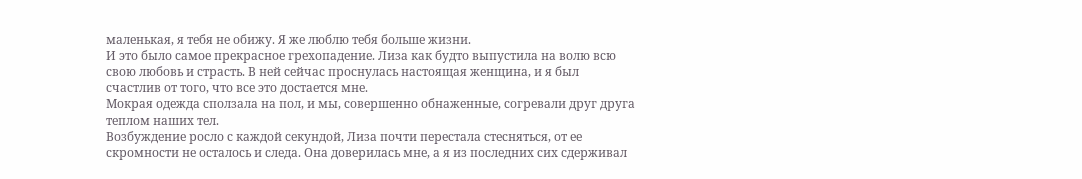маленькая, я тебя не обижу. Я же люблю тебя больше жизни.
И это было самое прекрасное грехопадение. Лиза как будто выпустила на волю всю свою любовь и страсть. В ней сейчас проснулась настоящая женщина, и я был счастлив от того, что все это достается мне.
Мокрая одежда сползала на пол, и мы, совершенно обнаженные, согревали друг друга теплом наших тел.
Возбуждение росло с каждой секундой, Лиза почти перестала стесняться, от ее скромности не осталось и следа. Она доверилась мне, а я из последних сих сдерживал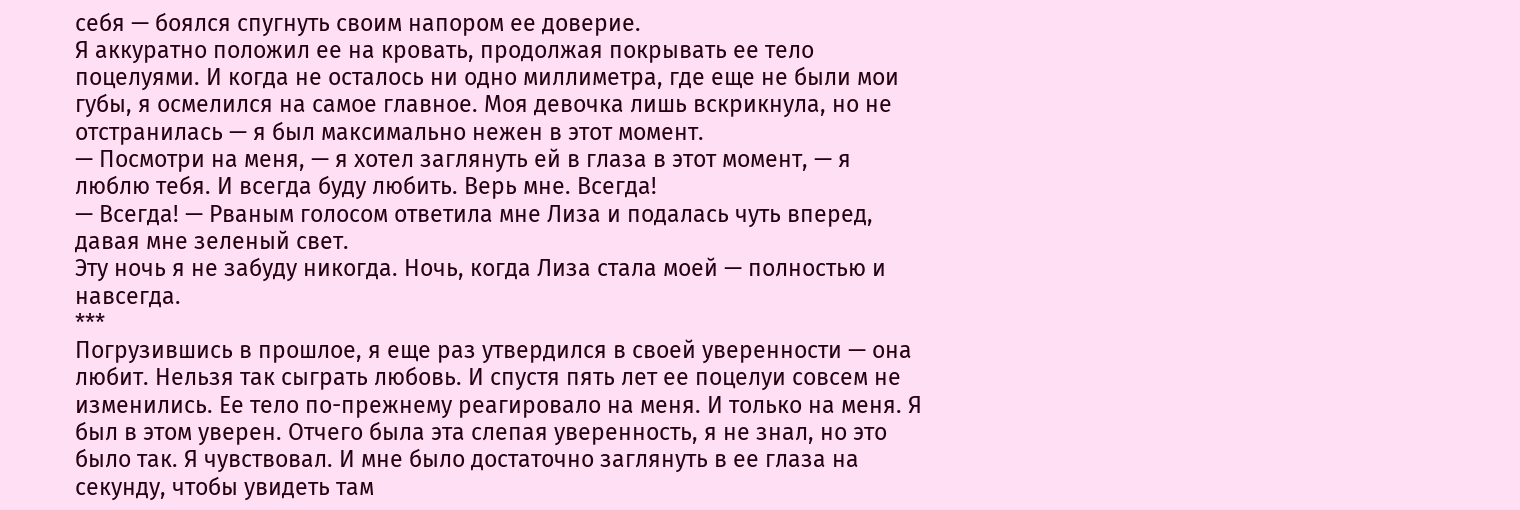себя — боялся спугнуть своим напором ее доверие.
Я аккуратно положил ее на кровать, продолжая покрывать ее тело поцелуями. И когда не осталось ни одно миллиметра, где еще не были мои губы, я осмелился на самое главное. Моя девочка лишь вскрикнула, но не отстранилась — я был максимально нежен в этот момент.
— Посмотри на меня, — я хотел заглянуть ей в глаза в этот момент, — я люблю тебя. И всегда буду любить. Верь мне. Всегда!
— Всегда! — Рваным голосом ответила мне Лиза и подалась чуть вперед, давая мне зеленый свет.
Эту ночь я не забуду никогда. Ночь, когда Лиза стала моей — полностью и навсегда.
***
Погрузившись в прошлое, я еще раз утвердился в своей уверенности — она любит. Нельзя так сыграть любовь. И спустя пять лет ее поцелуи совсем не изменились. Ее тело по-прежнему реагировало на меня. И только на меня. Я был в этом уверен. Отчего была эта слепая уверенность, я не знал, но это было так. Я чувствовал. И мне было достаточно заглянуть в ее глаза на секунду, чтобы увидеть там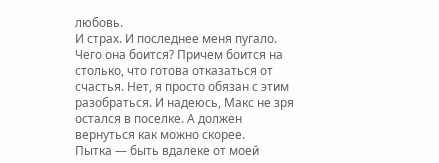любовь.
И страх. И последнее меня пугало. Чего она боится? Причем боится на столько, что готова отказаться от счастья. Нет, я просто обязан с этим разобраться. И надеюсь, Макс не зря остался в поселке. А должен вернуться как можно скорее.
Пытка — быть вдалеке от моей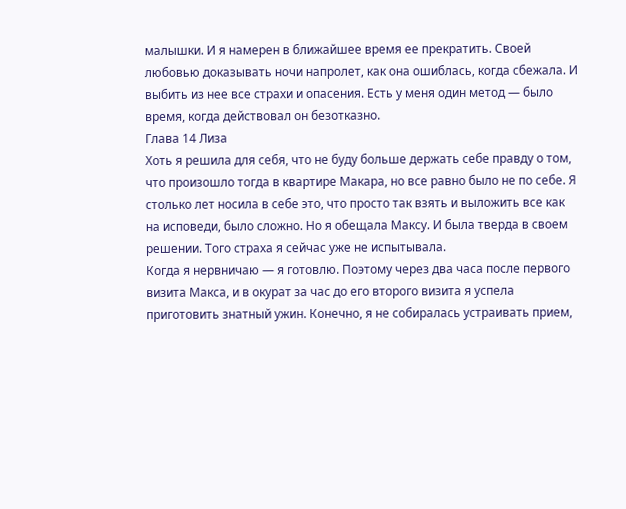малышки. И я намерен в ближайшее время ее прекратить. Своей любовью доказывать ночи напролет, как она ошиблась, когда сбежала. И выбить из нее все страхи и опасения. Есть у меня один метод — было время, когда действовал он безотказно.
Глава 14 Лиза
Хоть я решила для себя, что не буду больше держать себе правду о том, что произошло тогда в квартире Макара, но все равно было не по себе. Я столько лет носила в себе это, что просто так взять и выложить все как на исповеди, было сложно. Но я обещала Максу. И была тверда в своем решении. Того страха я сейчас уже не испытывала.
Когда я нервничаю — я готовлю. Поэтому через два часа после первого визита Макса, и в окурат за час до его второго визита я успела приготовить знатный ужин. Конечно, я не собиралась устраивать прием,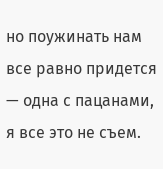но поужинать нам все равно придется — одна с пацанами, я все это не съем.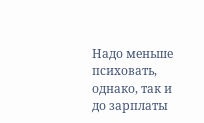Надо меньше психовать, однако, так и до зарплаты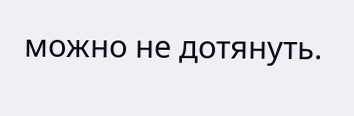можно не дотянуть.